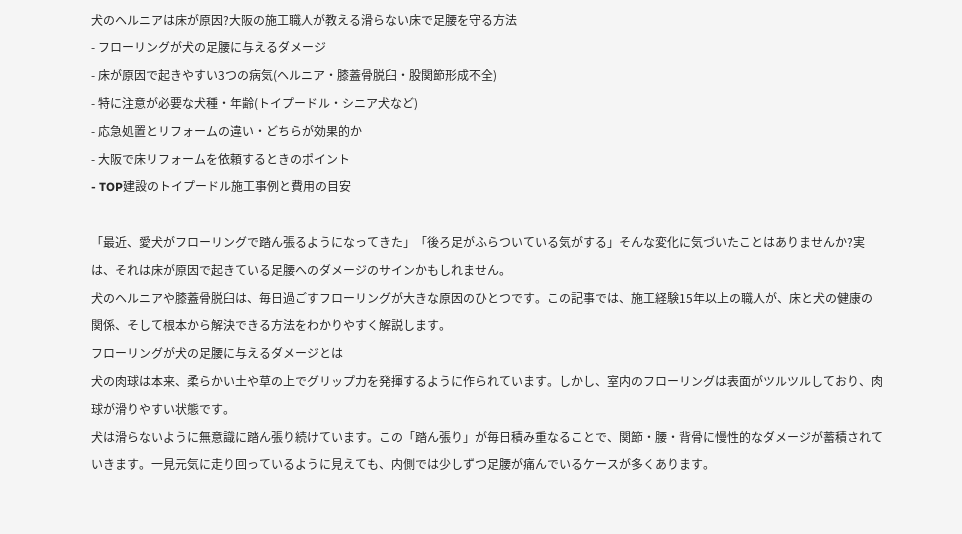犬のヘルニアは床が原因?大阪の施工職人が教える滑らない床で足腰を守る方法
- フローリングが犬の足腰に与えるダメージ
- 床が原因で起きやすい3つの病気(ヘルニア・膝蓋骨脱臼・股関節形成不全)
- 特に注意が必要な犬種・年齢(トイプードル・シニア犬など)
- 応急処置とリフォームの違い・どちらが効果的か
- 大阪で床リフォームを依頼するときのポイント
- TOP建設のトイプードル施工事例と費用の目安

「最近、愛犬がフローリングで踏ん張るようになってきた」「後ろ足がふらついている気がする」そんな変化に気づいたことはありませんか?実は、それは床が原因で起きている足腰へのダメージのサインかもしれません。
犬のヘルニアや膝蓋骨脱臼は、毎日過ごすフローリングが大きな原因のひとつです。この記事では、施工経験15年以上の職人が、床と犬の健康の関係、そして根本から解決できる方法をわかりやすく解説します。
フローリングが犬の足腰に与えるダメージとは
犬の肉球は本来、柔らかい土や草の上でグリップ力を発揮するように作られています。しかし、室内のフローリングは表面がツルツルしており、肉球が滑りやすい状態です。
犬は滑らないように無意識に踏ん張り続けています。この「踏ん張り」が毎日積み重なることで、関節・腰・背骨に慢性的なダメージが蓄積されていきます。一見元気に走り回っているように見えても、内側では少しずつ足腰が痛んでいるケースが多くあります。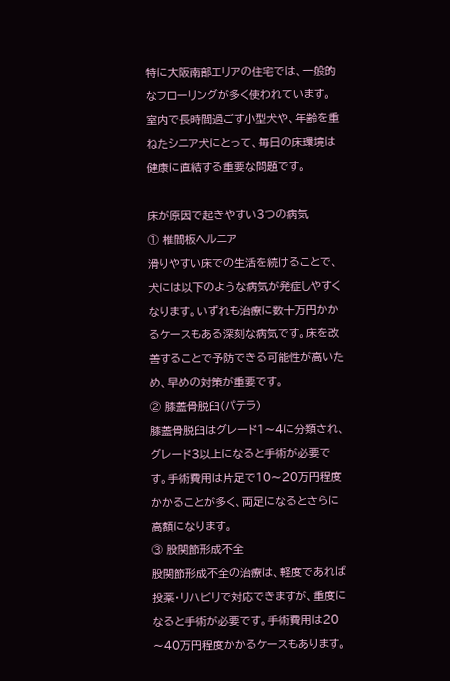特に大阪南部エリアの住宅では、一般的なフローリングが多く使われています。室内で長時間過ごす小型犬や、年齢を重ねたシニア犬にとって、毎日の床環境は健康に直結する重要な問題です。

床が原因で起きやすい3つの病気
① 椎間板ヘルニア
滑りやすい床での生活を続けることで、犬には以下のような病気が発症しやすくなります。いずれも治療に数十万円かかるケースもある深刻な病気です。床を改善することで予防できる可能性が高いため、早めの対策が重要です。
② 膝蓋骨脱臼(パテラ)
膝蓋骨脱臼はグレード1〜4に分類され、グレード3以上になると手術が必要です。手術費用は片足で10〜20万円程度かかることが多く、両足になるとさらに高額になります。
③ 股関節形成不全
股関節形成不全の治療は、軽度であれば投薬・リハビリで対応できますが、重度になると手術が必要です。手術費用は20〜40万円程度かかるケースもあります。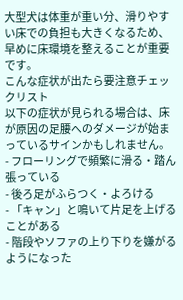大型犬は体重が重い分、滑りやすい床での負担も大きくなるため、早めに床環境を整えることが重要です。
こんな症状が出たら要注意チェックリスト
以下の症状が見られる場合は、床が原因の足腰へのダメージが始まっているサインかもしれません。
- フローリングで頻繁に滑る・踏ん張っている
- 後ろ足がふらつく・よろける
- 「キャン」と鳴いて片足を上げることがある
- 階段やソファの上り下りを嫌がるようになった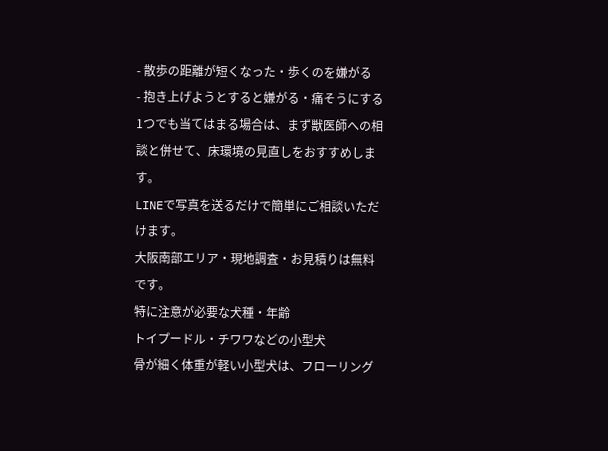- 散歩の距離が短くなった・歩くのを嫌がる
- 抱き上げようとすると嫌がる・痛そうにする
1つでも当てはまる場合は、まず獣医師への相談と併せて、床環境の見直しをおすすめします。
LINEで写真を送るだけで簡単にご相談いただけます。
大阪南部エリア・現地調査・お見積りは無料です。
特に注意が必要な犬種・年齢
トイプードル・チワワなどの小型犬
骨が細く体重が軽い小型犬は、フローリング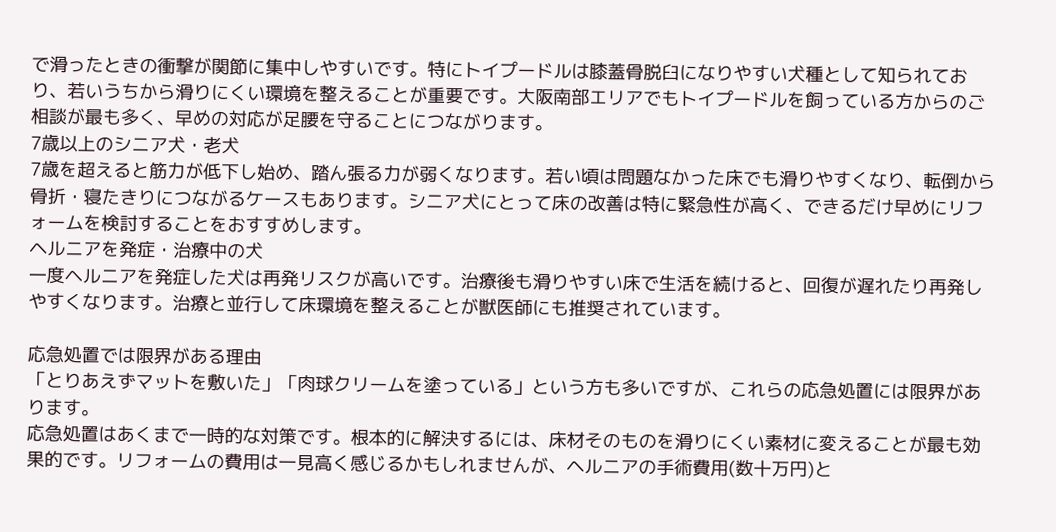で滑ったときの衝撃が関節に集中しやすいです。特にトイプードルは膝蓋骨脱臼になりやすい犬種として知られており、若いうちから滑りにくい環境を整えることが重要です。大阪南部エリアでもトイプードルを飼っている方からのご相談が最も多く、早めの対応が足腰を守ることにつながります。
7歳以上のシニア犬・老犬
7歳を超えると筋力が低下し始め、踏ん張る力が弱くなります。若い頃は問題なかった床でも滑りやすくなり、転倒から骨折・寝たきりにつながるケースもあります。シニア犬にとって床の改善は特に緊急性が高く、できるだけ早めにリフォームを検討することをおすすめします。
ヘルニアを発症・治療中の犬
一度ヘルニアを発症した犬は再発リスクが高いです。治療後も滑りやすい床で生活を続けると、回復が遅れたり再発しやすくなります。治療と並行して床環境を整えることが獣医師にも推奨されています。

応急処置では限界がある理由
「とりあえずマットを敷いた」「肉球クリームを塗っている」という方も多いですが、これらの応急処置には限界があります。
応急処置はあくまで一時的な対策です。根本的に解決するには、床材そのものを滑りにくい素材に変えることが最も効果的です。リフォームの費用は一見高く感じるかもしれませんが、ヘルニアの手術費用(数十万円)と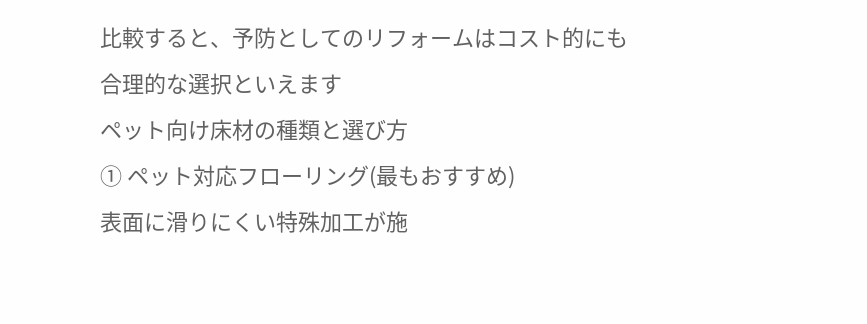比較すると、予防としてのリフォームはコスト的にも合理的な選択といえます
ペット向け床材の種類と選び方
① ペット対応フローリング(最もおすすめ)
表面に滑りにくい特殊加工が施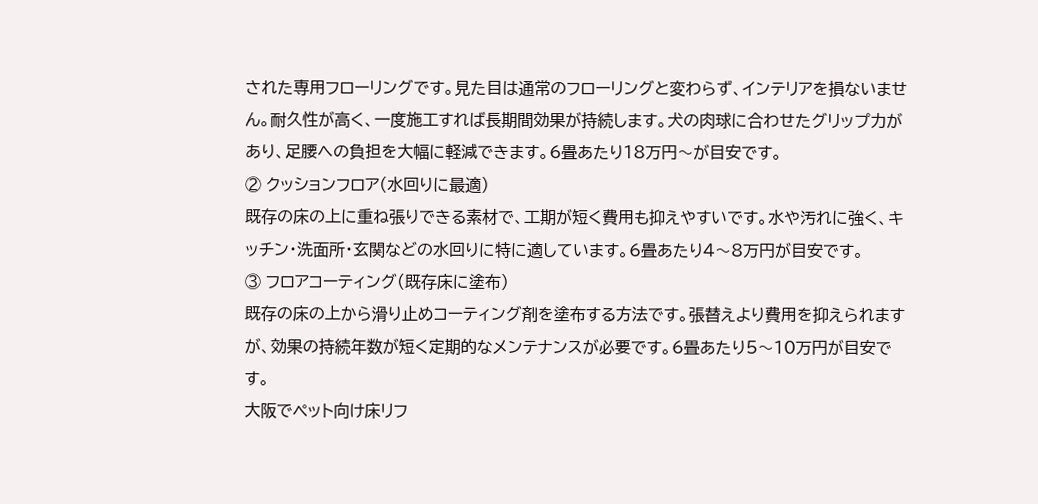された専用フローリングです。見た目は通常のフローリングと変わらず、インテリアを損ないません。耐久性が高く、一度施工すれば長期間効果が持続します。犬の肉球に合わせたグリップ力があり、足腰への負担を大幅に軽減できます。6畳あたり18万円〜が目安です。
② クッションフロア(水回りに最適)
既存の床の上に重ね張りできる素材で、工期が短く費用も抑えやすいです。水や汚れに強く、キッチン・洗面所・玄関などの水回りに特に適しています。6畳あたり4〜8万円が目安です。
③ フロアコーティング(既存床に塗布)
既存の床の上から滑り止めコーティング剤を塗布する方法です。張替えより費用を抑えられますが、効果の持続年数が短く定期的なメンテナンスが必要です。6畳あたり5〜10万円が目安です。
大阪でペット向け床リフ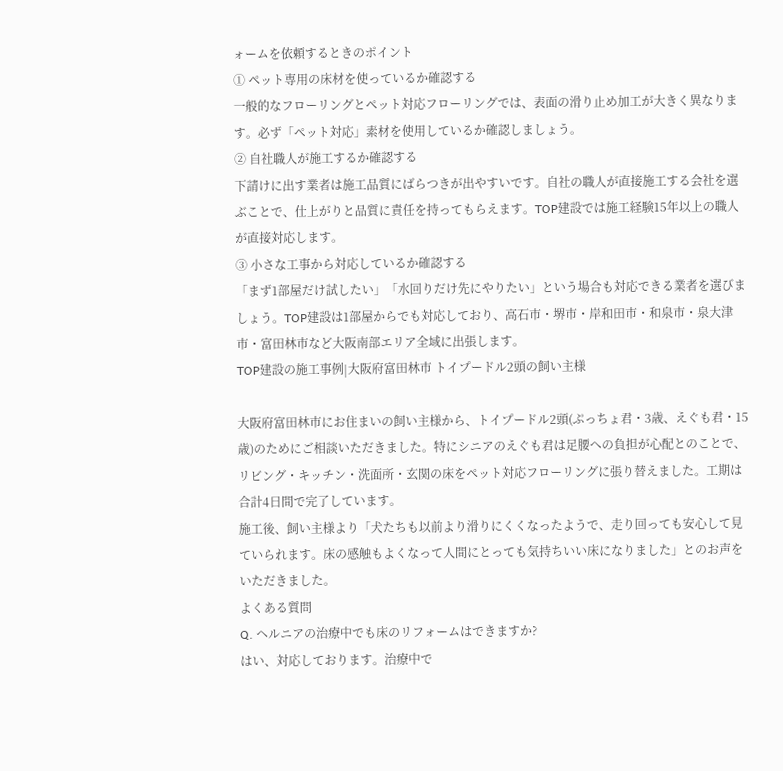ォームを依頼するときのポイント
① ペット専用の床材を使っているか確認する
一般的なフローリングとペット対応フローリングでは、表面の滑り止め加工が大きく異なります。必ず「ペット対応」素材を使用しているか確認しましょう。
② 自社職人が施工するか確認する
下請けに出す業者は施工品質にばらつきが出やすいです。自社の職人が直接施工する会社を選ぶことで、仕上がりと品質に責任を持ってもらえます。TOP建設では施工経験15年以上の職人が直接対応します。
③ 小さな工事から対応しているか確認する
「まず1部屋だけ試したい」「水回りだけ先にやりたい」という場合も対応できる業者を選びましょう。TOP建設は1部屋からでも対応しており、高石市・堺市・岸和田市・和泉市・泉大津市・富田林市など大阪南部エリア全域に出張します。
TOP建設の施工事例|大阪府富田林市 トイプードル2頭の飼い主様

大阪府富田林市にお住まいの飼い主様から、トイプードル2頭(ぷっちょ君・3歳、えぐも君・15歳)のためにご相談いただきました。特にシニアのえぐも君は足腰への負担が心配とのことで、リビング・キッチン・洗面所・玄関の床をペット対応フローリングに張り替えました。工期は合計4日間で完了しています。
施工後、飼い主様より「犬たちも以前より滑りにくくなったようで、走り回っても安心して見ていられます。床の感触もよくなって人間にとっても気持ちいい床になりました」とのお声をいただきました。
よくある質問
Q. ヘルニアの治療中でも床のリフォームはできますか?
はい、対応しております。治療中で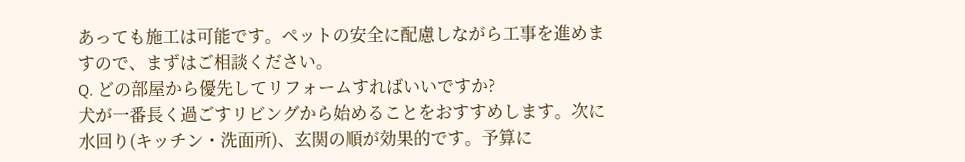あっても施工は可能です。ペットの安全に配慮しながら工事を進めますので、まずはご相談ください。
Q. どの部屋から優先してリフォームすればいいですか?
犬が一番長く過ごすリビングから始めることをおすすめします。次に水回り(キッチン・洗面所)、玄関の順が効果的です。予算に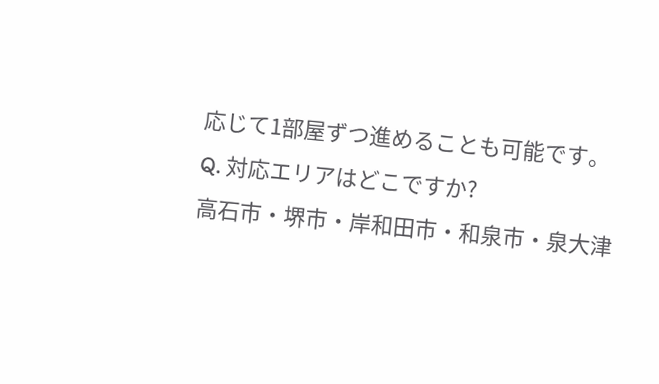応じて1部屋ずつ進めることも可能です。
Q. 対応エリアはどこですか?
高石市・堺市・岸和田市・和泉市・泉大津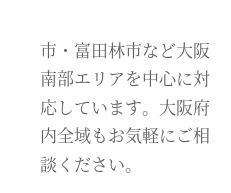市・富田林市など大阪南部エリアを中心に対応しています。大阪府内全域もお気軽にご相談ください。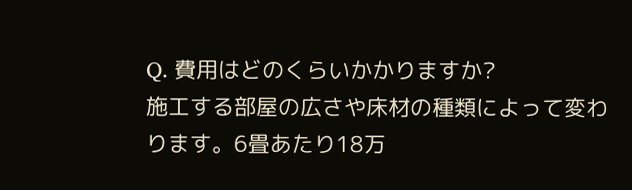Q. 費用はどのくらいかかりますか?
施工する部屋の広さや床材の種類によって変わります。6畳あたり18万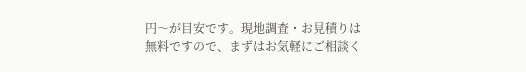円〜が目安です。現地調査・お見積りは無料ですので、まずはお気軽にご相談く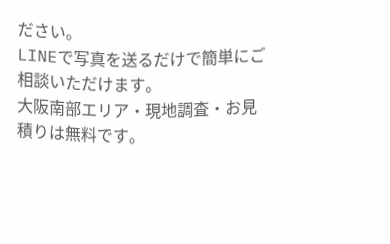ださい。
LINEで写真を送るだけで簡単にご相談いただけます。
大阪南部エリア・現地調査・お見積りは無料です。